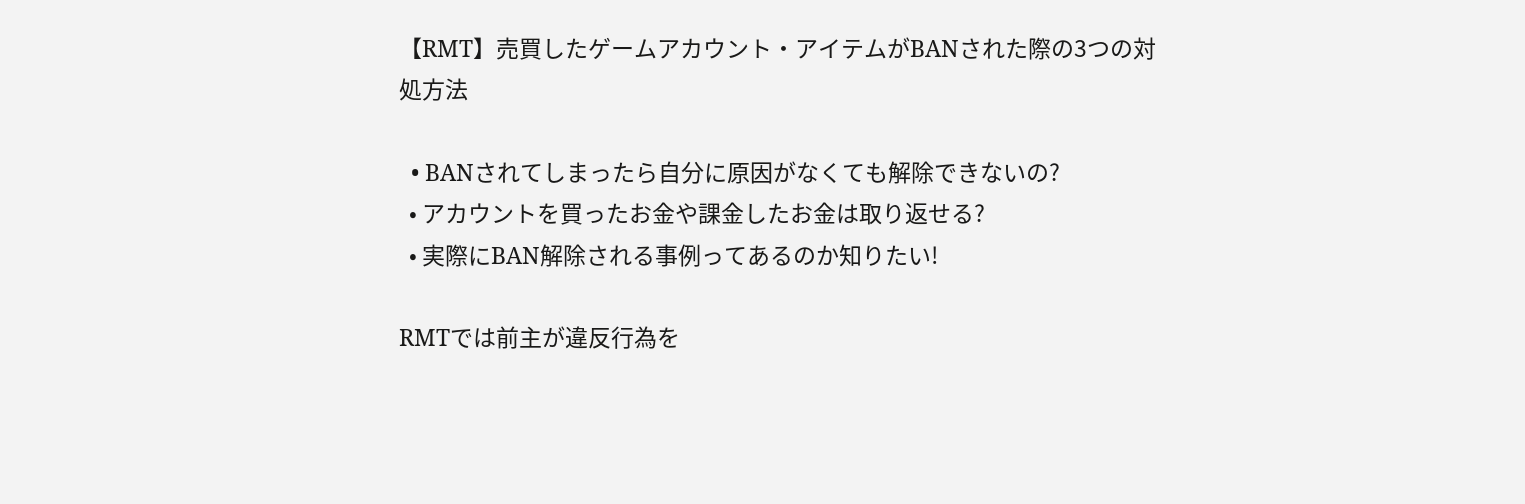【RMT】売買したゲームアカウント・アイテムがBANされた際の3つの対処方法

  • BANされてしまったら自分に原因がなくても解除できないの?
  • アカウントを買ったお金や課金したお金は取り返せる?
  • 実際にBAN解除される事例ってあるのか知りたい!

RMTでは前主が違反行為を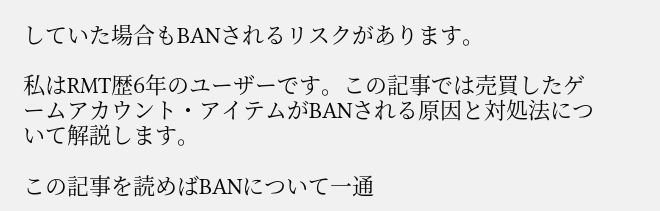していた場合もBANされるリスクがあります。

私はRMT歴6年のユーザーです。この記事では売買したゲームアカウント・アイテムがBANされる原因と対処法について解説します。

この記事を読めばBANについて一通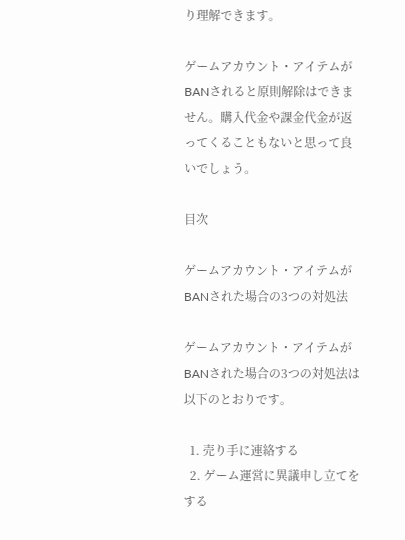り理解できます。

ゲームアカウント・アイテムがBANされると原則解除はできません。購入代金や課金代金が返ってくることもないと思って良いでしょう。

目次

ゲームアカウント・アイテムがBANされた場合の3つの対処法

ゲームアカウント・アイテムがBANされた場合の3つの対処法は以下のとおりです。

  1. 売り手に連絡する
  2. ゲーム運営に異議申し立てをする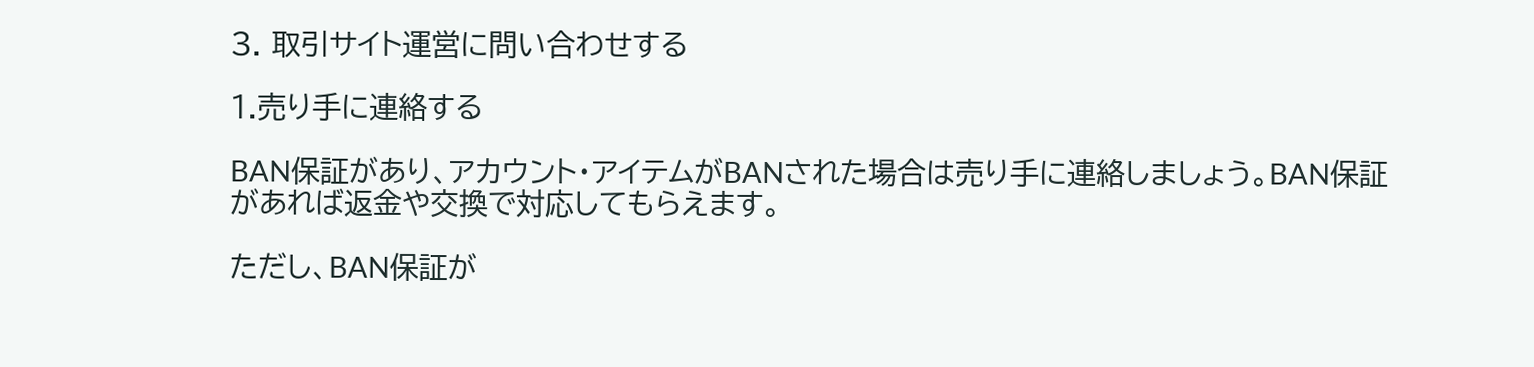3. 取引サイト運営に問い合わせする

1.売り手に連絡する

BAN保証があり、アカウント・アイテムがBANされた場合は売り手に連絡しましょう。BAN保証があれば返金や交換で対応してもらえます。

ただし、BAN保証が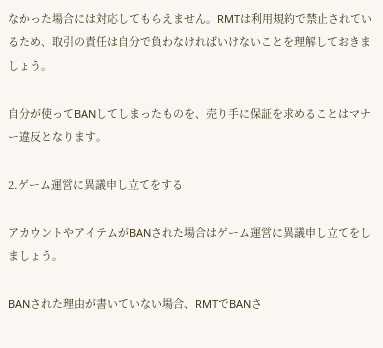なかった場合には対応してもらえません。RMTは利用規約で禁止されているため、取引の責任は自分で負わなければいけないことを理解しておきましょう。

自分が使ってBANしてしまったものを、売り手に保証を求めることはマナー違反となります。

2.ゲーム運営に異議申し立てをする

アカウントやアイテムがBANされた場合はゲーム運営に異議申し立てをしましょう。

BANされた理由が書いていない場合、RMTでBANさ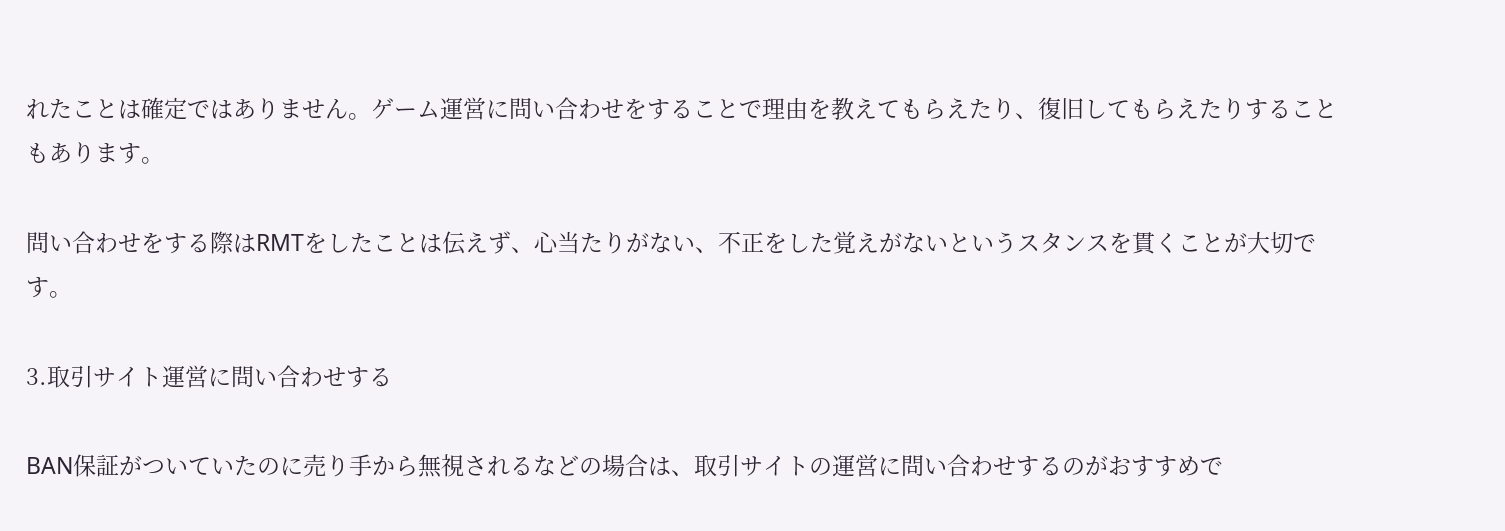れたことは確定ではありません。ゲーム運営に問い合わせをすることで理由を教えてもらえたり、復旧してもらえたりすることもあります。

問い合わせをする際はRMTをしたことは伝えず、心当たりがない、不正をした覚えがないというスタンスを貫くことが大切です。

3.取引サイト運営に問い合わせする

BAN保証がついていたのに売り手から無視されるなどの場合は、取引サイトの運営に問い合わせするのがおすすめで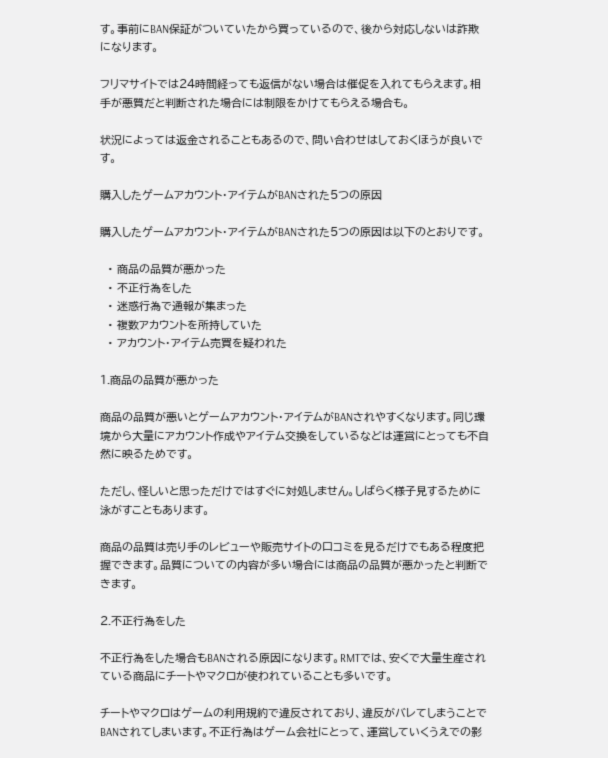す。事前にBAN保証がついていたから買っているので、後から対応しないは詐欺になります。

フリマサイトでは24時間経っても返信がない場合は催促を入れてもらえます。相手が悪質だと判断された場合には制限をかけてもらえる場合も。

状況によっては返金されることもあるので、問い合わせはしておくほうが良いです。

購入したゲームアカウント・アイテムがBANされた5つの原因

購入したゲームアカウント・アイテムがBANされた5つの原因は以下のとおりです。

  • 商品の品質が悪かった
  • 不正行為をした
  • 迷惑行為で通報が集まった
  • 複数アカウントを所持していた
  • アカウント・アイテム売買を疑われた

1.商品の品質が悪かった

商品の品質が悪いとゲームアカウント・アイテムがBANされやすくなります。同じ環境から大量にアカウント作成やアイテム交換をしているなどは運営にとっても不自然に映るためです。

ただし、怪しいと思っただけではすぐに対処しません。しばらく様子見するために泳がすこともあります。

商品の品質は売り手のレビューや販売サイトの口コミを見るだけでもある程度把握できます。品質についての内容が多い場合には商品の品質が悪かったと判断できます。

2.不正行為をした

不正行為をした場合もBANされる原因になります。RMTでは、安くで大量生産されている商品にチートやマクロが使われていることも多いです。

チートやマクロはゲームの利用規約で違反されており、違反がバレてしまうことでBANされてしまいます。不正行為はゲーム会社にとって、運営していくうえでの影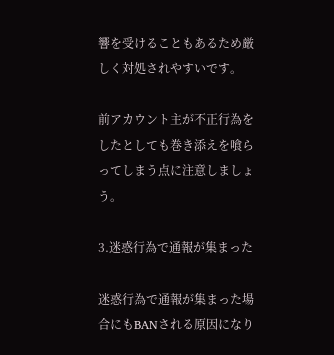響を受けることもあるため厳しく対処されやすいです。

前アカウント主が不正行為をしたとしても巻き添えを喰らってしまう点に注意しましょう。

3.迷惑行為で通報が集まった

迷惑行為で通報が集まった場合にもBANされる原因になり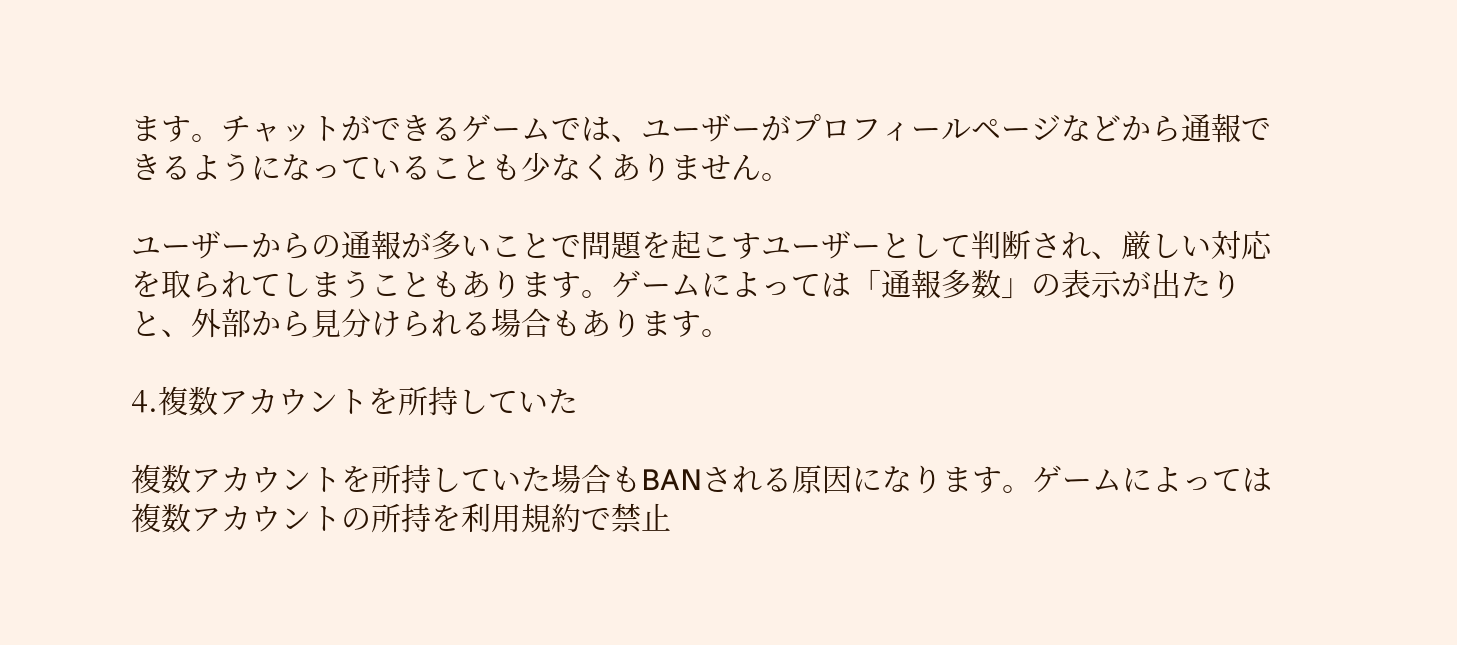ます。チャットができるゲームでは、ユーザーがプロフィールページなどから通報できるようになっていることも少なくありません。

ユーザーからの通報が多いことで問題を起こすユーザーとして判断され、厳しい対応を取られてしまうこともあります。ゲームによっては「通報多数」の表示が出たりと、外部から見分けられる場合もあります。

4.複数アカウントを所持していた

複数アカウントを所持していた場合もBANされる原因になります。ゲームによっては複数アカウントの所持を利用規約で禁止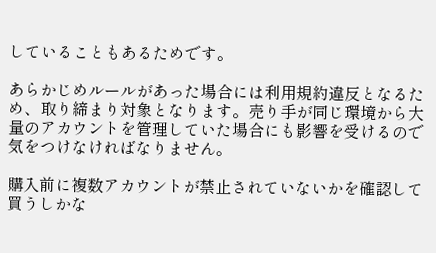していることもあるためです。

あらかじめルールがあった場合には利用規約違反となるため、取り締まり対象となります。売り手が同じ環境から大量のアカウントを管理していた場合にも影響を受けるので気をつけなければなりません。

購入前に複数アカウントが禁止されていないかを確認して買うしかな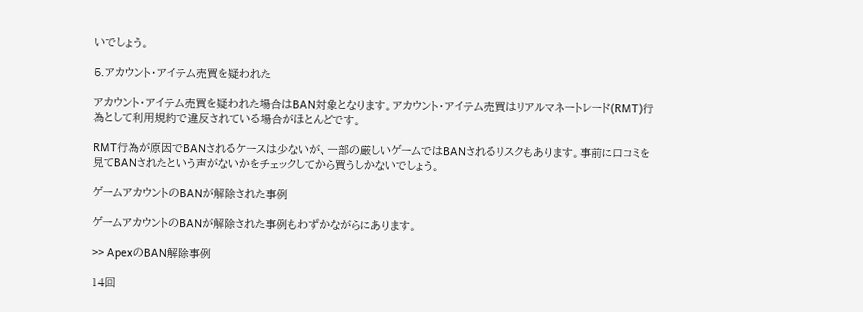いでしょう。

5.アカウント・アイテム売買を疑われた

アカウント・アイテム売買を疑われた場合はBAN対象となります。アカウント・アイテム売買はリアルマネートレード(RMT)行為として利用規約で違反されている場合がほとんどです。

RMT行為が原因でBANされるケースは少ないが、一部の厳しいゲームではBANされるリスクもあります。事前に口コミを見てBANされたという声がないかをチェックしてから買うしかないでしょう。

ゲームアカウントのBANが解除された事例

ゲームアカウントのBANが解除された事例もわずかながらにあります。

>> ApexのBAN解除事例

14回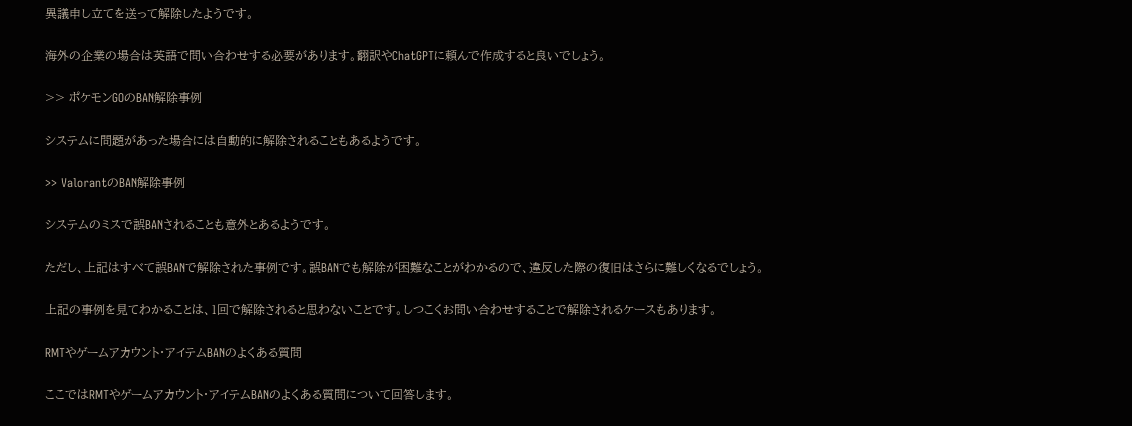異議申し立てを送って解除したようです。

海外の企業の場合は英語で問い合わせする必要があります。翻訳やChatGPTに頼んで作成すると良いでしょう。

>> ポケモンGOのBAN解除事例

システムに問題があった場合には自動的に解除されることもあるようです。

>> ValorantのBAN解除事例

システムのミスで誤BANされることも意外とあるようです。

ただし、上記はすべて誤BANで解除された事例です。誤BANでも解除が困難なことがわかるので、違反した際の復旧はさらに難しくなるでしょう。

上記の事例を見てわかることは、1回で解除されると思わないことです。しつこくお問い合わせすることで解除されるケースもあります。

RMTやゲームアカウント・アイテムBANのよくある質問

ここではRMTやゲームアカウント・アイテムBANのよくある質問について回答します。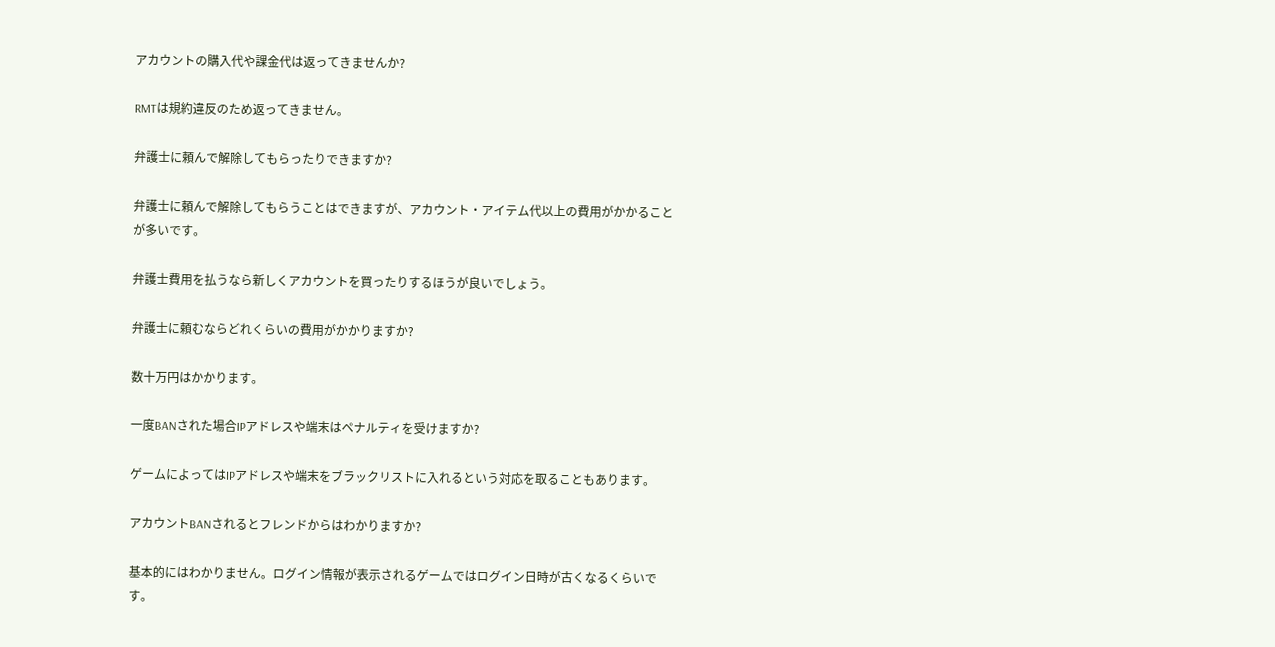アカウントの購入代や課金代は返ってきませんか?

RMTは規約違反のため返ってきません。

弁護士に頼んで解除してもらったりできますか?

弁護士に頼んで解除してもらうことはできますが、アカウント・アイテム代以上の費用がかかることが多いです。

弁護士費用を払うなら新しくアカウントを買ったりするほうが良いでしょう。

弁護士に頼むならどれくらいの費用がかかりますか?

数十万円はかかります。

一度BANされた場合IPアドレスや端末はペナルティを受けますか?

ゲームによってはIPアドレスや端末をブラックリストに入れるという対応を取ることもあります。

アカウントBANされるとフレンドからはわかりますか?

基本的にはわかりません。ログイン情報が表示されるゲームではログイン日時が古くなるくらいです。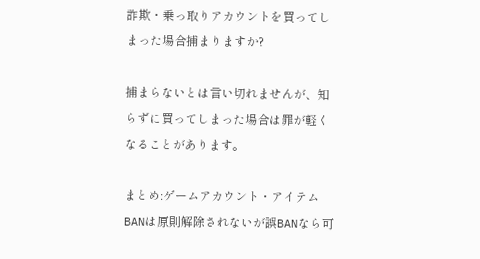詐欺・乗っ取りアカウントを買ってしまった場合捕まりますか?

捕まらないとは言い切れませんが、知らずに買ってしまった場合は罪が軽くなることがあります。

まとめ:ゲームアカウント・アイテムBANは原則解除されないが誤BANなら可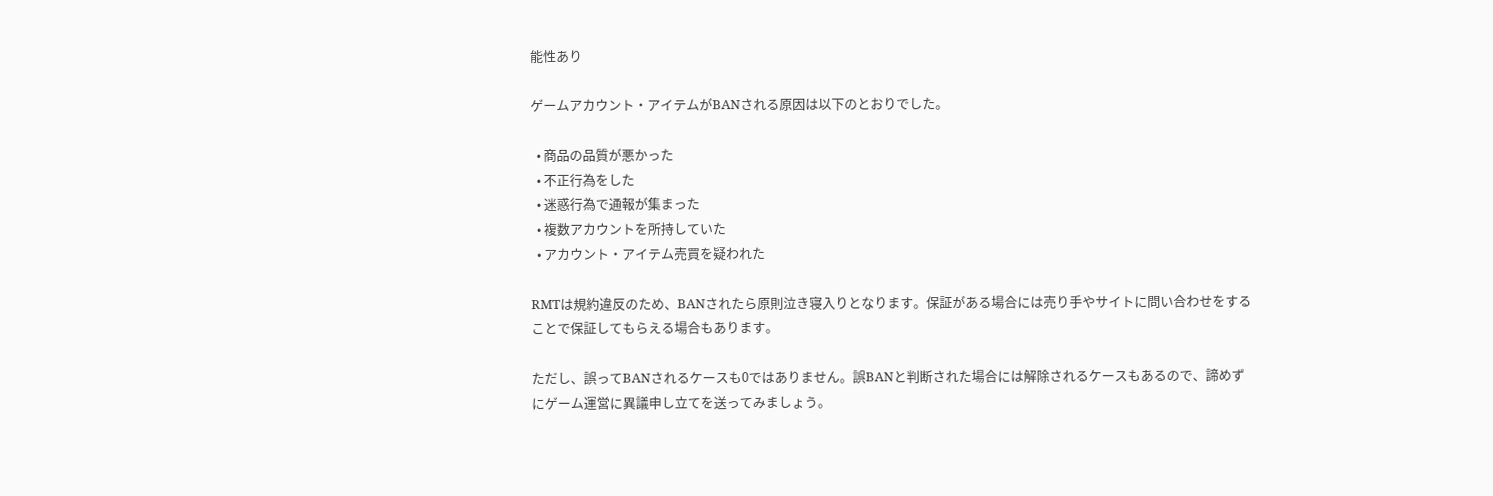能性あり

ゲームアカウント・アイテムがBANされる原因は以下のとおりでした。

  • 商品の品質が悪かった
  • 不正行為をした
  • 迷惑行為で通報が集まった
  • 複数アカウントを所持していた
  • アカウント・アイテム売買を疑われた

RMTは規約違反のため、BANされたら原則泣き寝入りとなります。保証がある場合には売り手やサイトに問い合わせをすることで保証してもらえる場合もあります。

ただし、誤ってBANされるケースも0ではありません。誤BANと判断された場合には解除されるケースもあるので、諦めずにゲーム運営に異議申し立てを送ってみましょう。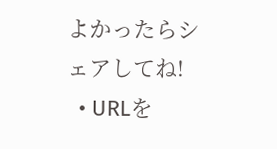よかったらシェアしてね!
  • URLを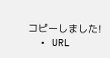コピーしました!
  • URL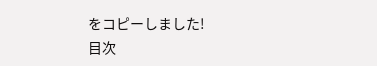をコピーしました!
目次